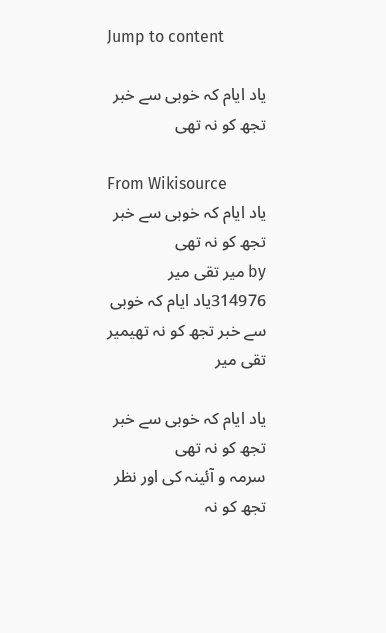Jump to content

یاد ایام کہ خوبی سے خبر تجھ کو نہ تھی

From Wikisource
یاد ایام کہ خوبی سے خبر تجھ کو نہ تھی
by میر تقی میر
314976یاد ایام کہ خوبی سے خبر تجھ کو نہ تھیمیر تقی میر

یاد ایام کہ خوبی سے خبر تجھ کو نہ تھی
سرمہ و آئینہ کی اور نظر تجھ کو نہ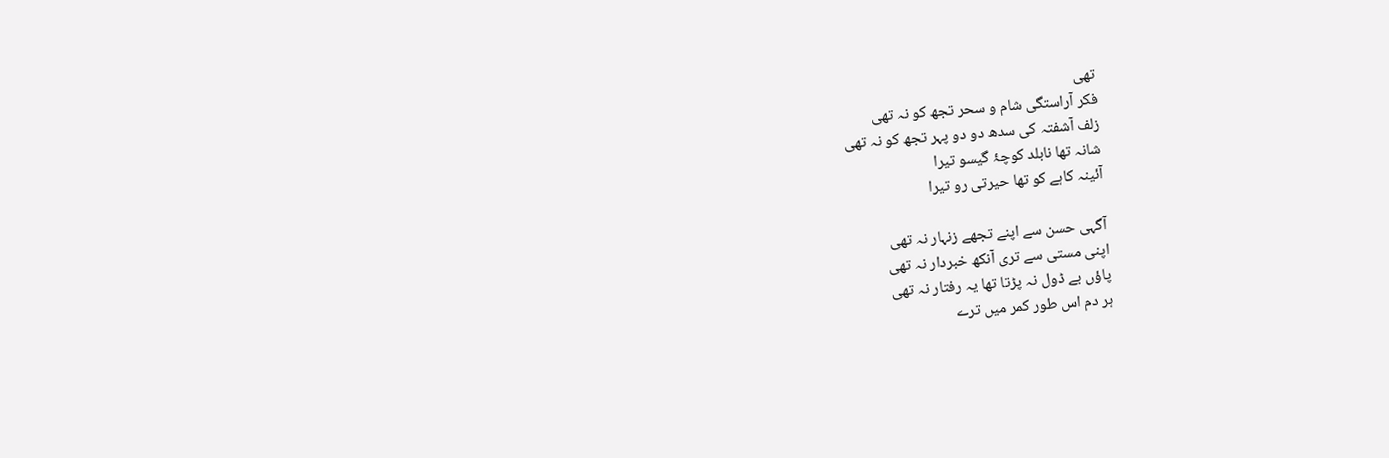تھی
فکر آراستگی شام و سحر تجھ کو نہ تھی
زلف آشفتہ کی سدھ دو دو پہر تجھ کو نہ تھی
شانہ تھا نابلد کوچۂ گیسو تیرا
آئینہ کاہے کو تھا حیرتی رو تیرا

آگہی حسن سے اپنے تجھے زنہار نہ تھی
اپنی مستی سے تری آنکھ خبردار نہ تھی
پاؤں بے ڈول نہ پڑتا تھا یہ رفتار نہ تھی
ہر دم اس طور کمر میں ترے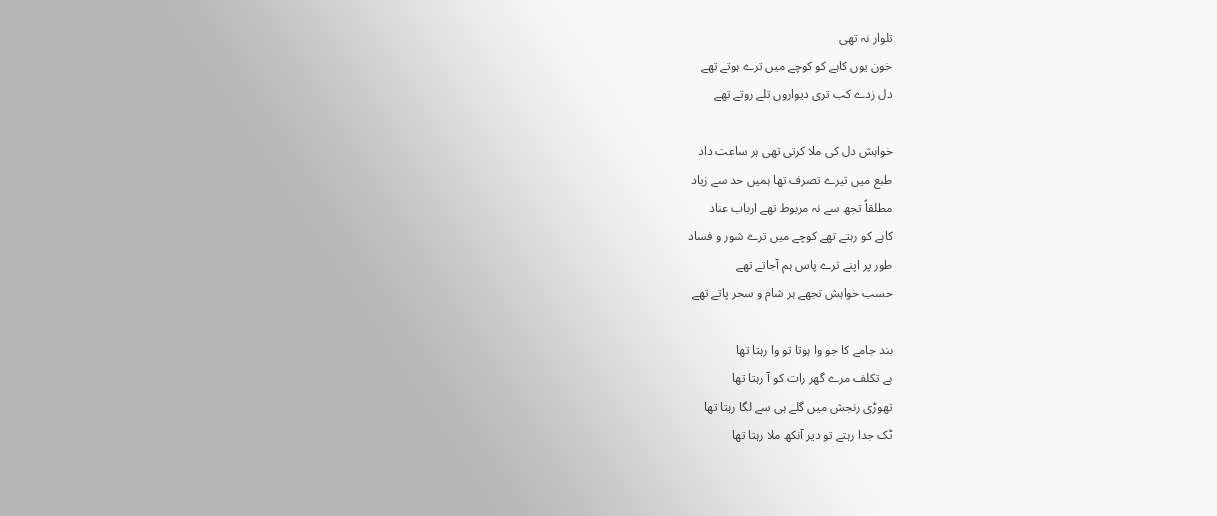تلوار نہ تھی
خون یوں کاہے کو کوچے میں ترے ہوتے تھے
دل زدے کب تری دیواروں تلے روتے تھے

خواہش دل کی ملا کرتی تھی ہر ساعت داد
طبع میں تیرے تصرف تھا ہمیں حد سے زیاد
مطلقاً تجھ سے نہ مربوط تھے ارباب عناد
کاہے کو رہتے تھے کوچے میں ترے شور و فساد
طور پر اپنے ترے پاس ہم آجاتے تھے
حسب خواہش تجھے ہر شام و سحر پاتے تھے

بند جامے کا جو وا ہوتا تو وا رہتا تھا
بے تکلف مرے گھر رات کو آ رہتا تھا
تھوڑی رنجش میں گلے ہی سے لگا رہتا تھا
ٹک جدا رہتے تو دیر آنکھ ملا رہتا تھا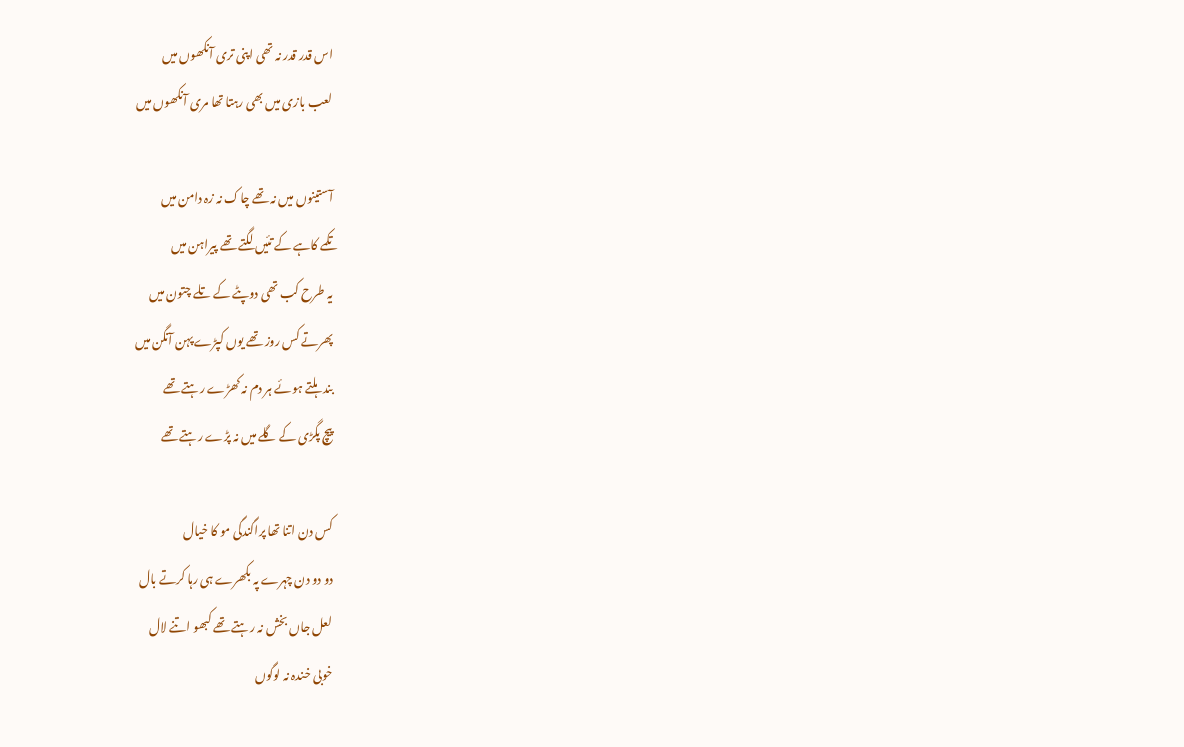اس قدر قدر نہ تھی اپنی تری آنکھوں میں
لعب بازی میں بھی رہتا تھا مری آنکھوں میں

آستینوں میں نہ تھے چاک نہ زہ دامن میں
تکمے کاہے کے تئیں لگتے تھے پیراہن میں
یہ طرح کب تھی دوپٹے کے تلے چتون میں
پھرتے کس روز تھے یوں کپڑے پہن آنگن میں
بند ہلتے ہوئے ہر دم نہ کھڑے رہتے تھے
پیچ پگڑی کے گلے میں نہ پڑے رہتے تھے

کس دن اتنا تھا پراگندگی مو کا خیال
دو دو دن چہرے پہ بکھرے ہی رہا کرتے بال
لعل جاں بخش نہ رہتے تھے کبھو اتنے لال
خوبی خندہ نہ لوگوں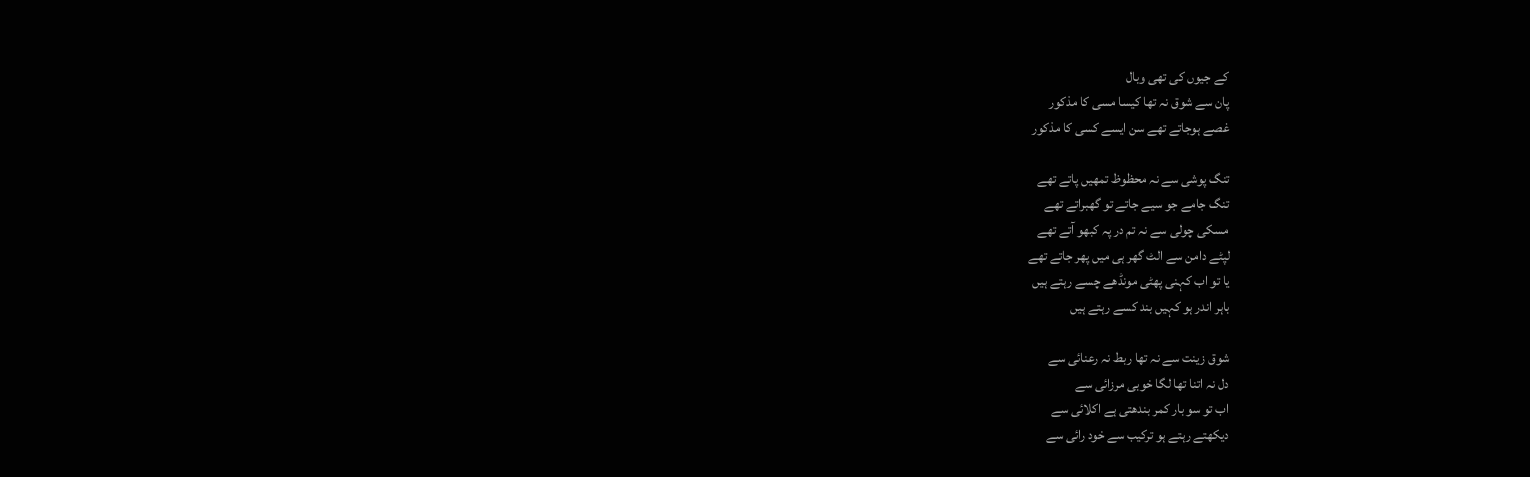کے جیوں کی تھی وبال
پان سے شوق نہ تھا کیسا مسی کا مذکور
غصے ہوجاتے تھے سن ایسے کسی کا مذکور

تنگ پوشی سے نہ محظوظ تمھیں پاتے تھے
تنگ جامے جو سیے جاتے تو گھبراتے تھے
مسکی چولی سے نہ تم در پہ کبھو آتے تھے
لپٹے دامن سے الٹ گھر ہی میں پھر جاتے تھے
یا تو اب کہنی پھٹی مونڈھے چسے رہتے ہیں
باہر اندر ہو کہیں بند کسے رہتے ہیں

شوق زینت سے نہ تھا ربط نہ رعنائی سے
دل نہ اتنا تھا لگا خوبی مرزائی سے
اب تو سو بار کمر بندھتی ہے اکلائی سے
دیکھتے رہتے ہو ترکیب سے خود رائی سے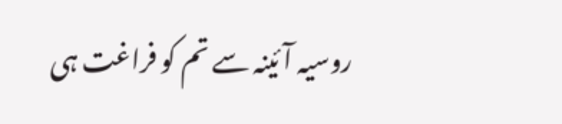روسیہ آئینہ سے تم کو فراغت ہی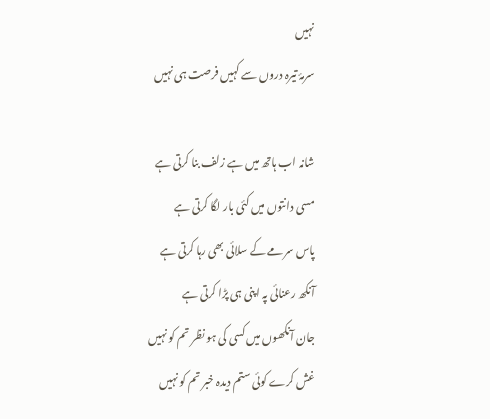نہیں
سرمۂ تیرہ دروں سے کہیں فرصت ہی نہیں

شانہ اب ہاتھ میں ہے زلف بنا کرتی ہے
مسی دانتوں میں کئی بار لگا کرتی ہے
پاس سرمے کے سلائی بھی رہا کرتی ہے
آنکھ رعنائی پہ اپنی ہی پڑا کرتی ہے
جان آنکھوں میں کسی کی ہو نظر تم کو نہیں
غش کرے کوئی ستم دیدہ خبر تم کو نہیں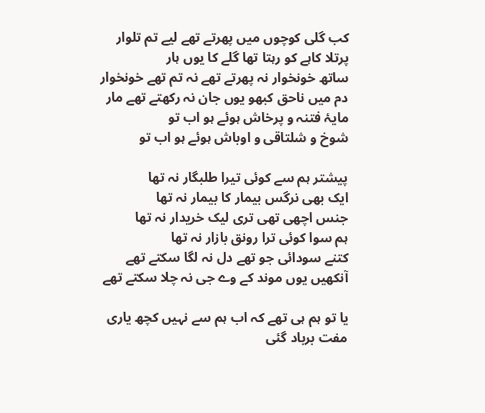کب گلی کوچوں میں پھرتے تھے لیے تم تلوار
پرتلا کاہے کو رہتا تھا گلے کا یوں ہار
ساتھ خونخوار نہ پھرتے تھے نہ تم تھے خونخوار
دم میں ناحق کبھو یوں جان نہ رکھتے تھے مار
مایۂ فتنہ و پرخاش ہوئے ہو اب تو
شوخ و شلتاقی و اوباش ہوئے ہو اب تو

پیشتر ہم سے کوئی تیرا طلبگار نہ تھا
ایک بھی نرگس بیمار کا بیمار نہ تھا
جنس اچھی تھی تری لیک خریدار نہ تھا
ہم سوا کوئی ترا رونق بازار نہ تھا
کتنے سودائی جو تھے دل نہ لگا سکتے تھے
آنکھیں یوں موند کے وے جی نہ چلا سکتے تھے

یا تو ہم ہی تھے کہ اب ہم سے نہیں کچھ یاری
مفت برباد گئی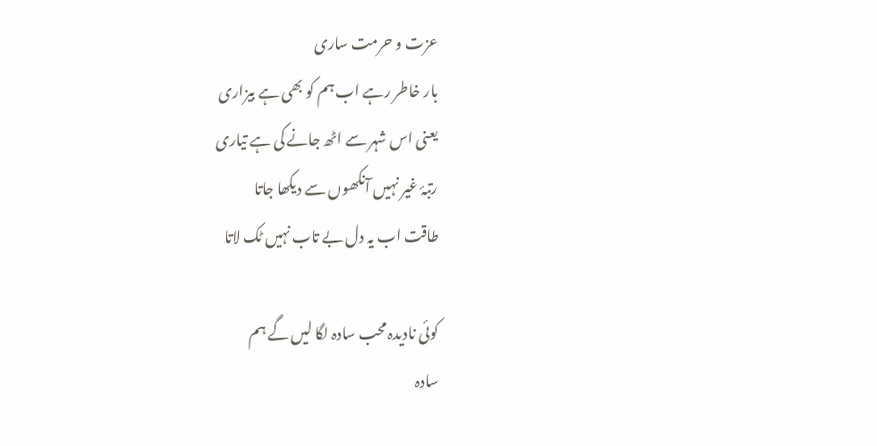عزت و حرمت ساری
بار خاطر رہے اب ہم کو بھی ہے بیزاری
یعنی اس شہر سے اٹھ جانے کی ہے تیاری
رتبۂ غیر نہیں آنکھوں سے دیکھا جاتا
طاقت اب یہ دل بے تاب نہیں ٹک لاتا

کوئی نادیدہ محب سادہ لگا لیں گے ہم
سادہ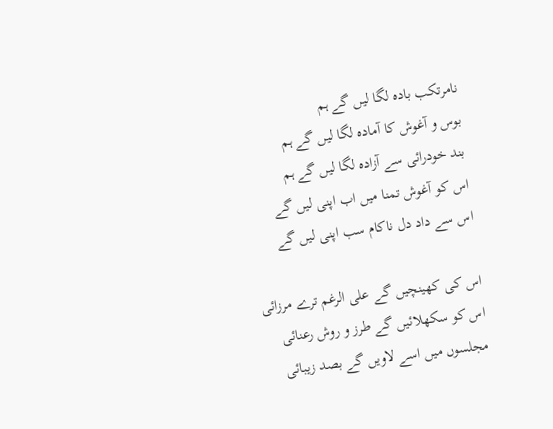نامرتکب بادہ لگا لیں گے ہم
بوس و آغوش کا آمادہ لگا لیں گے ہم
بند خودرائی سے آزادہ لگا لیں گے ہم
اس کو آغوش تمنا میں اب اپنی لیں گے
اس سے داد دل ناکام سب اپنی لیں گے

اس کی کھینچیں گے علی الرغم ترے مرزائی
اس کو سکھلائیں گے طرز و روش رعنائی
مجلسوں میں اسے لاویں گے بصد زیبائی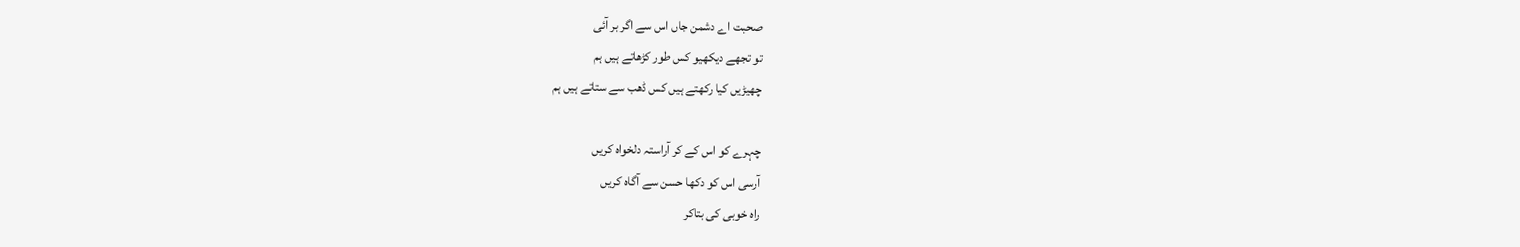صحبت اے دشمن جاں اس سے اگر بر آئی
تو تجھے دیکھیو کس طور کڑھاتے ہیں ہم
چھیڑیں کیا رکھتے ہیں کس ڈھب سے ستاتے ہیں ہم

چہرے کو اس کے کر آراستہ دلخواہ کریں
آرسی اس کو دکھا حسن سے آگاہ کریں
راہ خوبی کی بتاکر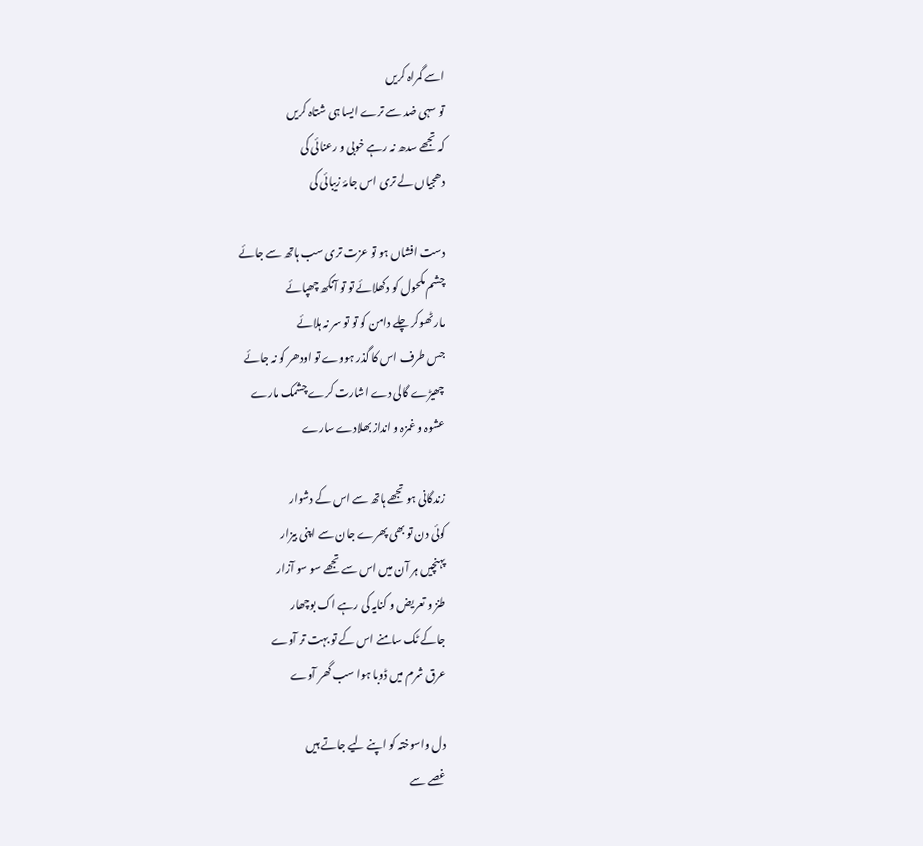اسے گمراہ کریں
تو سہی ضد سے ترے ایسا ہی شتاہ کریں
کہ تجھے سدھ نہ رہے خوبی و رعنائی کی
دھجیاں لے تری اس جامۂ زیبائی کی

دست افشاں ہو تو عزت تری سب ہاتھ سے جائے
چشم مکحول کو دکھلائے تو تو آنکھ چھپائے
مار ٹھوکر چلے دامن کو تو تو سر نہ ہلائے
جس طرف اس کا گذر ہووے تو اودھر کو نہ جائے
چھیڑے گالی دے اشارت کرے چشمک مارے
عشوہ و غمزہ و انداز بھلادے سارے

زندگانی ہو تجھے ہاتھ سے اس کے دشوار
کوئی دن تو بھی پھرے جان سے اپنی بیزار
پہنچیں ہر آن میں اس سے تجھے سو سو آزار
طنز و تعریض و کنایہ کی رہے اک بوچھار
جاکے ٹک سامنے اس کے تو بہت تر آوے
عرق شرم میں ڈوبا ہوا سب گھر آوے

دل واسوختہ کو اپنے لیے جاتے ہیں
غصے سے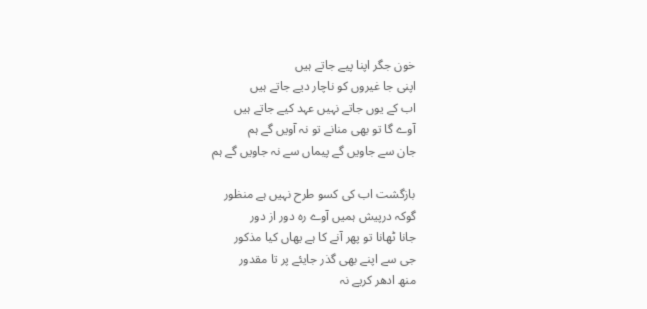خون جگر اپنا پیے جاتے ہیں
اپنی جا غیروں کو ناچار دیے جاتے ہیں
اب کے یوں جاتے نہیں عہد کیے جاتے ہیں
آوے گا تو بھی منانے تو نہ آویں گے ہم
جان سے جاویں گے پیماں سے نہ جاویں گے ہم

بازگشت اب کی کسو طرح نہیں ہے منظور
گوکہ درپیش ہمیں آوے رہ دور از دور
جانا ٹھانا تو پھر آنے کا ہے یھاں کیا مذکور
جی سے اپنے بھی گذر جایئے پر تا مقدور
منھ ادھر کریے نہ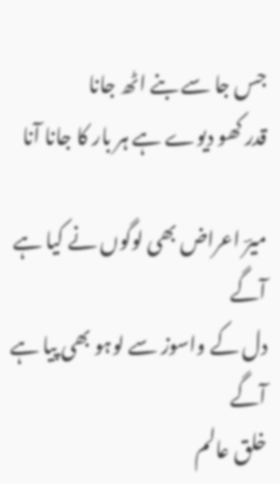جس جا سے بنے اٹھ جانا
قدر کھو دیوے ہے ہر بار کا جانا آنا

میرؔ اعراض بھی لوگوں نے کیا ہے آگے
دل کے واسوز سے لوہو بھی پیا ہے آگے
خلق عالم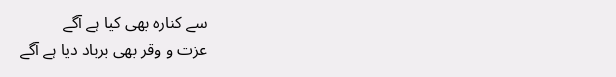سے کنارہ بھی کیا ہے آگے
عزت و وقر بھی برباد دیا ہے آگے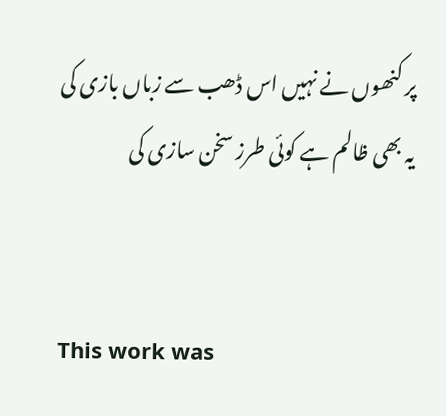پر کنھوں نے نہیں اس ڈھب سے زباں بازی کی
یہ بھی ظالم ہے کوئی طرز سخن سازی کی


This work was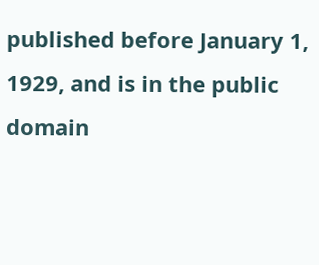published before January 1, 1929, and is in the public domain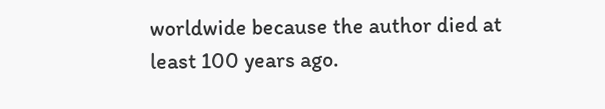worldwide because the author died at least 100 years ago.